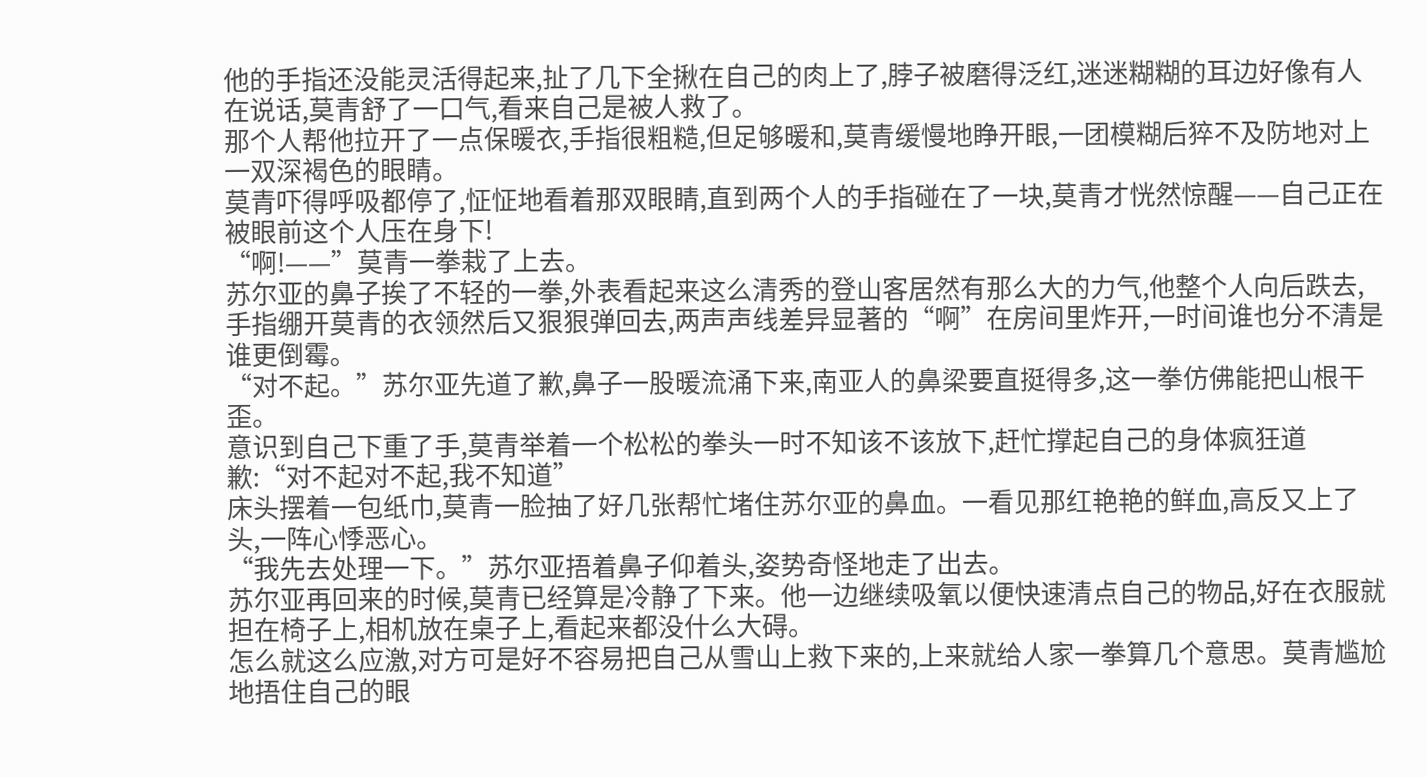他的手指还没能灵活得起来,扯了几下全揪在自己的肉上了,脖子被磨得泛红,迷迷糊糊的耳边好像有人在说话,莫青舒了一口气,看来自己是被人救了。
那个人帮他拉开了一点保暖衣,手指很粗糙,但足够暖和,莫青缓慢地睁开眼,一团模糊后猝不及防地对上一双深褐色的眼睛。
莫青吓得呼吸都停了,怔怔地看着那双眼睛,直到两个人的手指碰在了一块,莫青才恍然惊醒——自己正在被眼前这个人压在身下!
“啊!——”莫青一拳栽了上去。
苏尔亚的鼻子挨了不轻的一拳,外表看起来这么清秀的登山客居然有那么大的力气,他整个人向后跌去,手指绷开莫青的衣领然后又狠狠弹回去,两声声线差异显著的“啊”在房间里炸开,一时间谁也分不清是谁更倒霉。
“对不起。”苏尔亚先道了歉,鼻子一股暖流涌下来,南亚人的鼻梁要直挺得多,这一拳仿佛能把山根干歪。
意识到自己下重了手,莫青举着一个松松的拳头一时不知该不该放下,赶忙撑起自己的身体疯狂道歉:“对不起对不起,我不知道”
床头摆着一包纸巾,莫青一脸抽了好几张帮忙堵住苏尔亚的鼻血。一看见那红艳艳的鲜血,高反又上了头,一阵心悸恶心。
“我先去处理一下。”苏尔亚捂着鼻子仰着头,姿势奇怪地走了出去。
苏尔亚再回来的时候,莫青已经算是冷静了下来。他一边继续吸氧以便快速清点自己的物品,好在衣服就担在椅子上,相机放在桌子上,看起来都没什么大碍。
怎么就这么应激,对方可是好不容易把自己从雪山上救下来的,上来就给人家一拳算几个意思。莫青尴尬地捂住自己的眼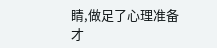睛,做足了心理准备才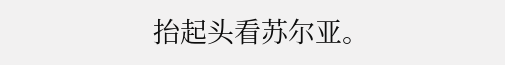抬起头看苏尔亚。